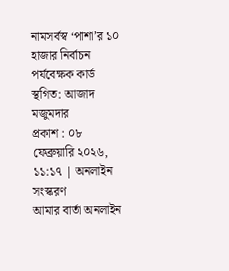নামসর্বস্ব ‘পাশা’র ১০ হাজার নির্বাচন পর্যবেক্ষক কার্ড স্থগিত: আজাদ মজুমদার
প্রকাশ : ০৮ ফেব্রুয়ারি ২০২৬, ১১:১৭ | অনলাইন সংস্করণ
আমার বার্তা অনলাইন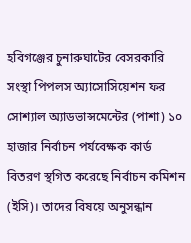হবিগঞ্জের চুনারুঘাটের বেসরকারি সংস্থা পিপলস অ্যাসোসিয়েশন ফর সোশ্যাল অ্যাডভান্সমেন্টের (পাশা) ১০ হাজার নির্বাচন পর্যবেক্ষক কার্ড বিতরণ স্থগিত করেছে নির্বাচন কমিশন (ইসি)। তাদের বিষয়ে অনুসন্ধান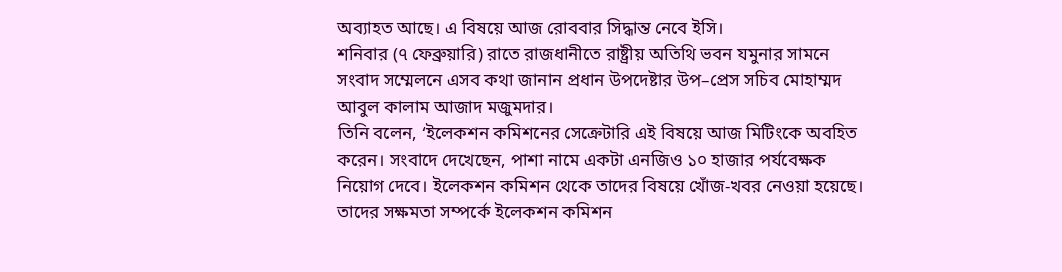অব্যাহত আছে। এ বিষয়ে আজ রোববার সিদ্ধান্ত নেবে ইসি।
শনিবার (৭ ফেব্রুয়ারি) রাতে রাজধানীতে রাষ্ট্রীয় অতিথি ভবন যমুনার সামনে সংবাদ সম্মেলনে এসব কথা জানান প্রধান উপদেষ্টার উপ–প্রেস সচিব মোহাম্মদ আবুল কালাম আজাদ মজুমদার।
তিনি বলেন, ‘ইলেকশন কমিশনের সেক্রেটারি এই বিষয়ে আজ মিটিংকে অবহিত করেন। সংবাদে দেখেছেন, পাশা নামে একটা এনজিও ১০ হাজার পর্যবেক্ষক নিয়োগ দেবে। ইলেকশন কমিশন থেকে তাদের বিষয়ে খোঁজ-খবর নেওয়া হয়েছে। তাদের সক্ষমতা সম্পর্কে ইলেকশন কমিশন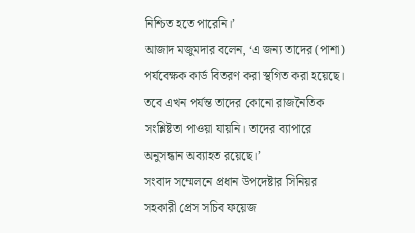নিশ্চিত হতে পারেনি।’
আজাদ মজুমদার বলেন, ‘এ জন্য তাদের (পাশা) পর্যবেক্ষক কার্ড বিতরণ করা স্থগিত করা হয়েছে। তবে এখন পর্যন্ত তাদের কোনো রাজনৈতিক সংশ্লিষ্টতা পাওয়া যায়নি। তাদের ব্যাপারে অনুসন্ধান অব্যাহত রয়েছে।’
সংবাদ সম্মেলনে প্রধান উপদেষ্টার সিনিয়র সহকারী প্রেস সচিব ফয়েজ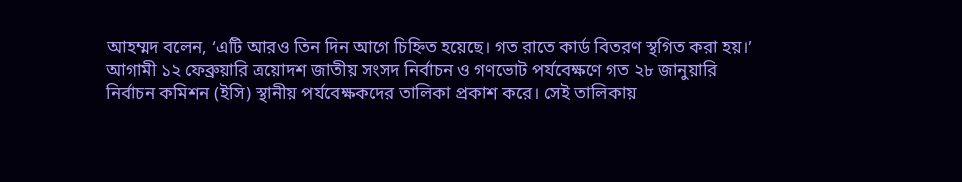আহম্মদ বলেন, ‘এটি আরও তিন দিন আগে চিহ্নিত হয়েছে। গত রাতে কার্ড বিতরণ স্থগিত করা হয়।’
আগামী ১২ ফেব্রুয়ারি ত্রয়োদশ জাতীয় সংসদ নির্বাচন ও গণভোট পর্যবেক্ষণে গত ২৮ জানুয়ারি নির্বাচন কমিশন (ইসি) স্থানীয় পর্যবেক্ষকদের তালিকা প্রকাশ করে। সেই তালিকায়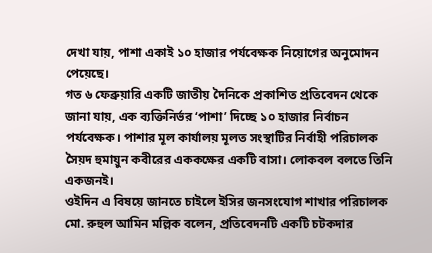দেখা যায়, পাশা একাই ১০ হাজার পর্যবেক্ষক নিয়োগের অনুমোদন পেয়েছে।
গত ৬ ফেব্রুয়ারি একটি জাতীয় দৈনিকে প্রকাশিত প্রতিবেদন থেকে জানা যায়, এক ব্যক্তিনির্ভর ‘পাশা’ দিচ্ছে ১০ হাজার নির্বাচন পর্যবেক্ষক। পাশার মূল কার্যালয় মূলত সংস্থাটির নির্বাহী পরিচালক সৈয়দ হুমায়ুন কবীরের এককক্ষের একটি বাসা। লোকবল বলতে তিনি একজনই।
ওইদিন এ বিষয়ে জানতে চাইলে ইসির জনসংযোগ শাখার পরিচালক মো. রুহুল আমিন মল্লিক বলেন, প্রতিবেদনটি একটি চটকদার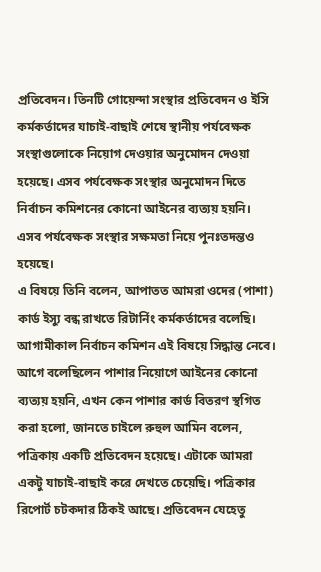প্রতিবেদন। তিনটি গোয়েন্দা সংস্থার প্রতিবেদন ও ইসি কর্মকর্তাদের যাচাই-বাছাই শেষে স্থানীয় পর্যবেক্ষক সংস্থাগুলোকে নিয়োগ দেওয়ার অনুমোদন দেওয়া হয়েছে। এসব পর্যবেক্ষক সংস্থার অনুমোদন দিতে নির্বাচন কমিশনের কোনো আইনের ব্যত্যয় হয়নি। এসব পর্যবেক্ষক সংস্থার সক্ষমতা নিয়ে পুনঃতদন্তও হয়েছে।
এ বিষয়ে তিনি বলেন, আপাতত আমরা ওদের (পাশা) কার্ড ইস্যু বন্ধ রাখতে রিটার্নিং কর্মকর্তাদের বলেছি। আগামীকাল নির্বাচন কমিশন এই বিষয়ে সিদ্ধান্ত নেবে।
আগে বলেছিলেন পাশার নিয়োগে আইনের কোনো ব্যত্যয় হয়নি, এখন কেন পাশার কার্ড বিতরণ স্থগিত করা হলো, জানতে চাইলে রুহুল আমিন বলেন, পত্রিকায় একটি প্রতিবেদন হয়েছে। এটাকে আমরা একটু যাচাই-বাছাই করে দেখতে চেয়েছি। পত্রিকার রিপোর্ট চটকদার ঠিকই আছে। প্রতিবেদন যেহেতু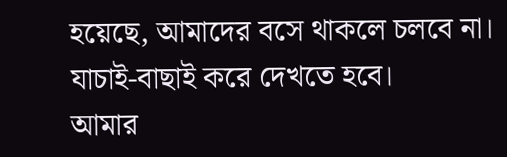হয়েছে, আমাদের বসে থাকলে চলবে না। যাচাই-বাছাই করে দেখতে হবে।
আমার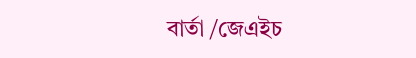বার্তা /জেএইচ